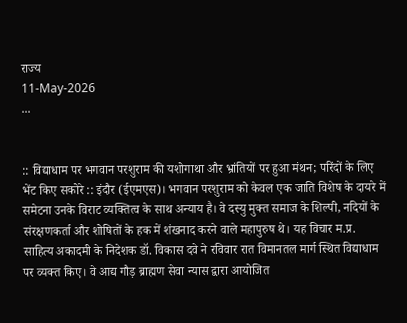राज्य
11-May-2026
...


:: विद्याधाम पर भगवान परशुराम की यशोगाथा और भ्रांतियों पर हुआ मंथन; परिंदों के लिए भेंट किए सकोरे :: इंदौर (ईएमएस)। भगवान परशुराम को केवल एक जाति विशेष के दायरे में समेटना उनके विराट व्यक्तित्व के साथ अन्याय है। वे दस्यु मुक्त समाज के शिल्पी, नदियों के संरक्षणकर्ता और शोषितों के हक में शंखनाद करने वाले महापुरुष थे। यह विचार म.प्र. साहित्य अकादमी के निदेशक डॉ. विकास दवे ने रविवार रात विमानतल मार्ग स्थित विद्याधाम पर व्यक्त किए। वे आद्य गौड़ ब्राह्मण सेवा न्यास द्वारा आयोजित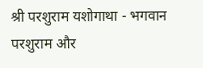श्री परशुराम यशोगाथा - भगवान परशुराम और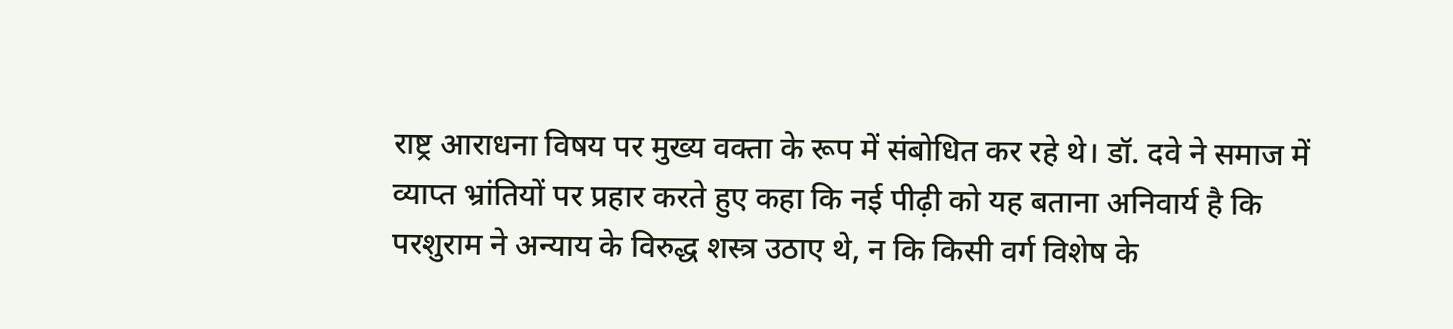राष्ट्र आराधना विषय पर मुख्य वक्ता के रूप में संबोधित कर रहे थे। डॉ. दवे ने समाज में व्याप्त भ्रांतियों पर प्रहार करते हुए कहा कि नई पीढ़ी को यह बताना अनिवार्य है कि परशुराम ने अन्याय के विरुद्ध शस्त्र उठाए थे, न कि किसी वर्ग विशेष के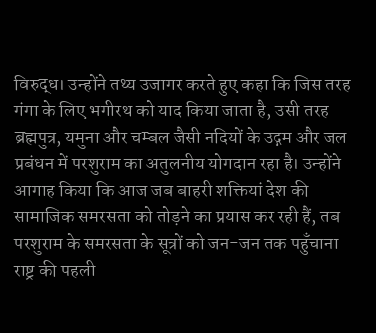विरुद्ध। उन्होंने तथ्य उजागर करते हुए कहा कि जिस तरह गंगा के लिए भगीरथ को याद किया जाता है, उसी तरह ब्रह्मपुत्र, यमुना और चम्बल जैसी नदियों के उद्गम और जल प्रबंधन में परशुराम का अतुलनीय योगदान रहा है। उन्होंने आगाह किया कि आज जब बाहरी शक्तियां देश की सामाजिक समरसता को तोड़ने का प्रयास कर रही हैं, तब परशुराम के समरसता के सूत्रों को जन-जन तक पहुँचाना राष्ट्र की पहली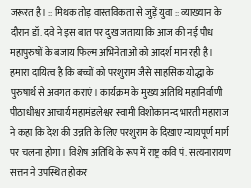जरूरत है। :: मिथक तोड़ वास्तविकता से जुड़ें युवा :: व्याख्यान के दौरान डॉ. दवे ने इस बात पर दुख जताया कि आज की नई पौध महापुरुषों के बजाय फिल्म अभिनेताओं को आदर्श मान रही है। हमारा दायित्व है कि बच्चों को परशुराम जैसे साहसिक योद्धा के पुरुषार्थ से अवगत कराएं। कार्यक्रम के मुख्य अतिथि महानिर्वाणी पीठाधीश्वर आचार्य महामंडलेश्वर स्वामी विशोकानन्द भारती महाराज ने कहा कि देश की उन्नति के लिए परशुराम के दिखाए न्यायपूर्ण मार्ग पर चलना होगा। विशेष अतिथि के रूप में राष्ट्र कवि पं. सत्यनारायण सत्तन ने उपस्थित होकर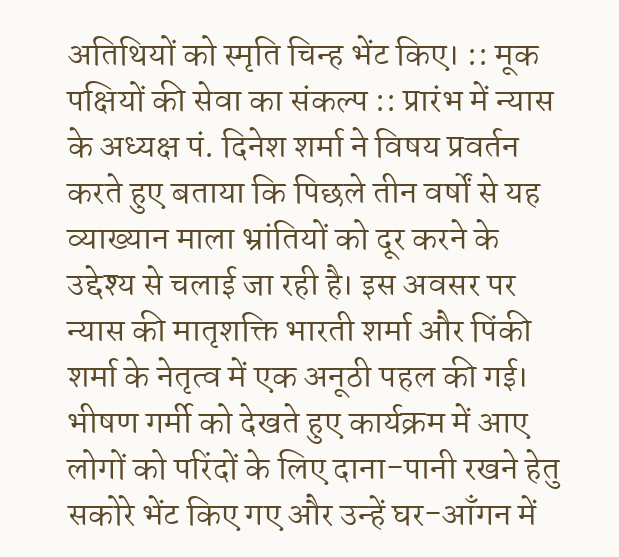अतिथियों को स्मृति चिन्ह भेंट किए। :: मूक पक्षियों की सेवा का संकल्प :: प्रारंभ में न्यास के अध्यक्ष पं. दिनेश शर्मा ने विषय प्रवर्तन करते हुए बताया कि पिछले तीन वर्षों से यह व्याख्यान माला भ्रांतियों को दूर करने के उद्देश्य से चलाई जा रही है। इस अवसर पर न्यास की मातृशक्ति भारती शर्मा और पिंकी शर्मा के नेतृत्व में एक अनूठी पहल की गई। भीषण गर्मी को देखते हुए कार्यक्रम में आए लोगों को परिंदों के लिए दाना-पानी रखने हेतु सकोरे भेंट किए गए और उन्हें घर-आँगन में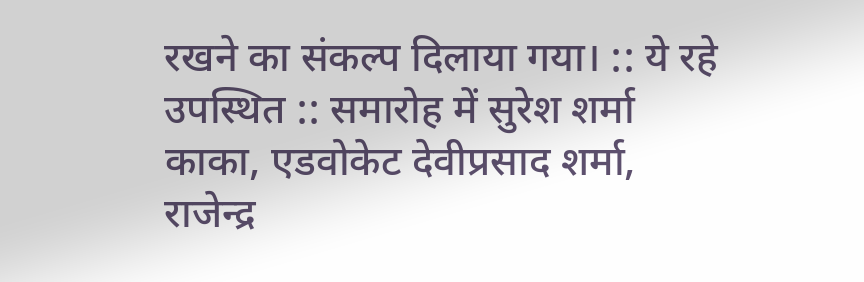रखने का संकल्प दिलाया गया। :: ये रहे उपस्थित :: समारोह में सुरेश शर्मा काका, एडवोकेट देवीप्रसाद शर्मा, राजेन्द्र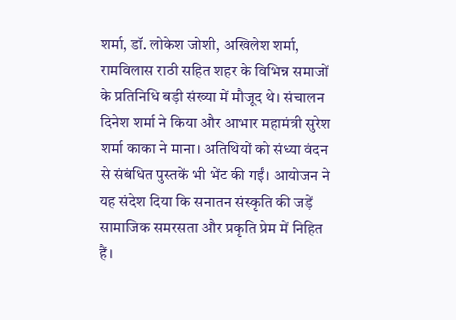शर्मा, डॉ. लोकेश जोशी, अखिलेश शर्मा, रामविलास राठी सहित शहर के विभिन्न समाजों के प्रतिनिधि बड़ी संख्या में मौजूद थे। संचालन दिनेश शर्मा ने किया और आभार महामंत्री सुरेश शर्मा काका ने माना। अतिथियों को संध्या वंदन से संबंधित पुस्तकें भी भेंट की गईं। आयोजन ने यह संदेश दिया कि सनातन संस्कृति की जड़ें सामाजिक समरसता और प्रकृति प्रेम में निहित हैं।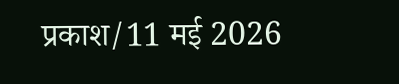प्रकाश/11 मई 2026